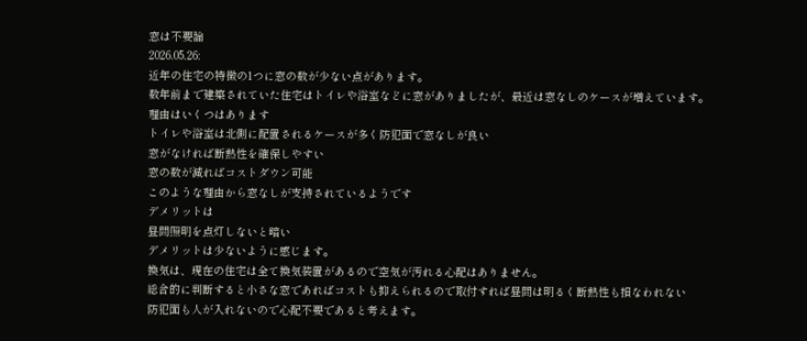窓は不要論
2026.05.26:
近年の住宅の特徴の1つに窓の数が少ない点があります。
数年前まで建築されていた住宅はトイレや浴室などに窓がありましたが、最近は窓なしのケースが増えています。
理由はいくつはあります
トイレや浴室は北側に配置されるケースが多く防犯面で窓なしが良い
窓がなければ断熱性を確保しやすい
窓の数が減ればコストダウン可能
このような理由から窓なしが支持されているようです
デメリットは
昼間照明を点灯しないと暗い
デメリットは少ないように感じます。
換気は、現在の住宅は全て換気装置があるので空気が汚れる心配はありません。
総合的に判断すると小さな窓であればコストも抑えられるので取付すれば昼間は明るく断熱性も損なわれない
防犯面も人が入れないので心配不要であると考えます。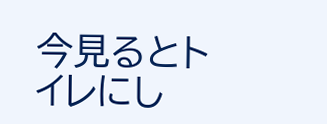今見るとトイレにし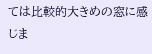ては比較的大きめの窓に感じま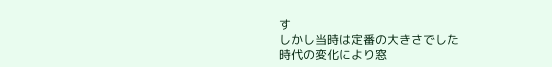す
しかし当時は定番の大きさでした
時代の変化により窓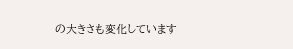の大きさも変化しています